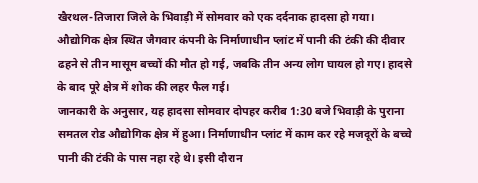खैरथल-तिजारा जिले के भिवाड़ी में सोमवार को एक दर्दनाक हादसा हो गया। औद्योगिक क्षेत्र स्थित जैगवार कंपनी के निर्माणाधीन प्लांट में पानी की टंकी की दीवार ढहने से तीन मासूम बच्चों की मौत हो गई, जबकि तीन अन्य लोग घायल हो गए। हादसे के बाद पूरे क्षेत्र में शोक की लहर फैल गई।
जानकारी के अनुसार, यह हादसा सोमवार दोपहर करीब 1:30 बजे भिवाड़ी के पुराना समतल रोड औद्योगिक क्षेत्र में हुआ। निर्माणाधीन प्लांट में काम कर रहे मजदूरों के बच्चे पानी की टंकी के पास नहा रहे थे। इसी दौरान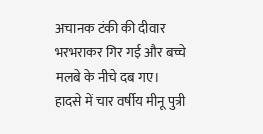अचानक टंकी की दीवार भरभराकर गिर गई और बच्चे मलबे के नीचे दब गए।
हादसे में चार वर्षीय मीनू पुत्री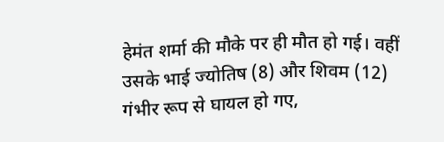हेमंत शर्मा की मौके पर ही मौत हो गई। वहीं उसके भाई ज्योतिष (8) और शिवम (12) गंभीर रूप से घायल हो गए,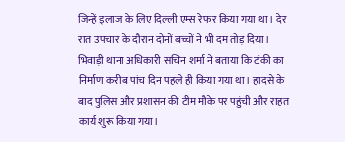जिन्हें इलाज के लिए दिल्ली एम्स रेफर किया गया था। देर रात उपचार के दौरान दोनों बच्चों ने भी दम तोड़ दिया।
भिवाड़ी थाना अधिकारी सचिन शर्मा ने बताया कि टंकी का निर्माण करीब पांच दिन पहले ही किया गया था। हादसे के बाद पुलिस और प्रशासन की टीम मौके पर पहुंची और राहत कार्य शुरू किया गया।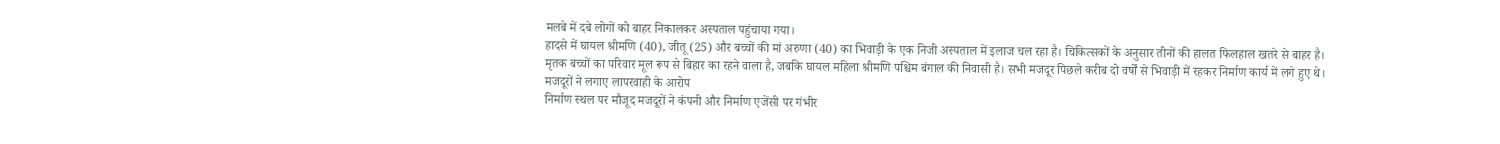मलबे में दबे लोगों को बाहर निकालकर अस्पताल पहुंचाया गया।
हादसे में घायल श्रीमणि (40), जीतू (25) और बच्चों की मां अरुणा (40) का भिवाड़ी के एक निजी अस्पताल में इलाज चल रहा है। चिकित्सकों के अनुसार तीनों की हालत फिलहाल खतरे से बाहर है।
मृतक बच्चों का परिवार मूल रूप से बिहार का रहने वाला है, जबकि घायल महिला श्रीमणि पश्चिम बंगाल की निवासी है। सभी मजदूर पिछले करीब दो वर्षों से भिवाड़ी में रहकर निर्माण कार्य में लगे हुए थे।
मजदूरों ने लगाए लापरवाही के आरोप
निर्माण स्थल पर मौजूद मजदूरों ने कंपनी और निर्माण एजेंसी पर गंभीर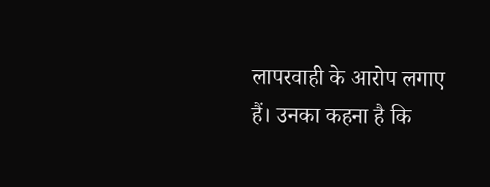लापरवाही के आरोप लगाए हैं। उनका कहना है कि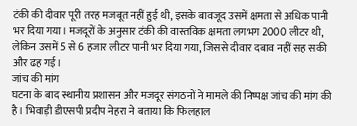टंकी की दीवार पूरी तरह मजबूत नहीं हुई थी, इसके बावजूद उसमें क्षमता से अधिक पानी भर दिया गया। मजदूरों के अनुसार टंकी की वास्तविक क्षमता लगभग 2000 लीटर थी, लेकिन उसमें 5 से 6 हजार लीटर पानी भर दिया गया, जिससे दीवार दबाव नहीं सह सकी और ढह गई।
जांच की मांग
घटना के बाद स्थानीय प्रशासन और मजदूर संगठनों ने मामले की निष्पक्ष जांच की मांग की है। भिवाड़ी डीएसपी प्रदीप नेहरा ने बताया कि फिलहाल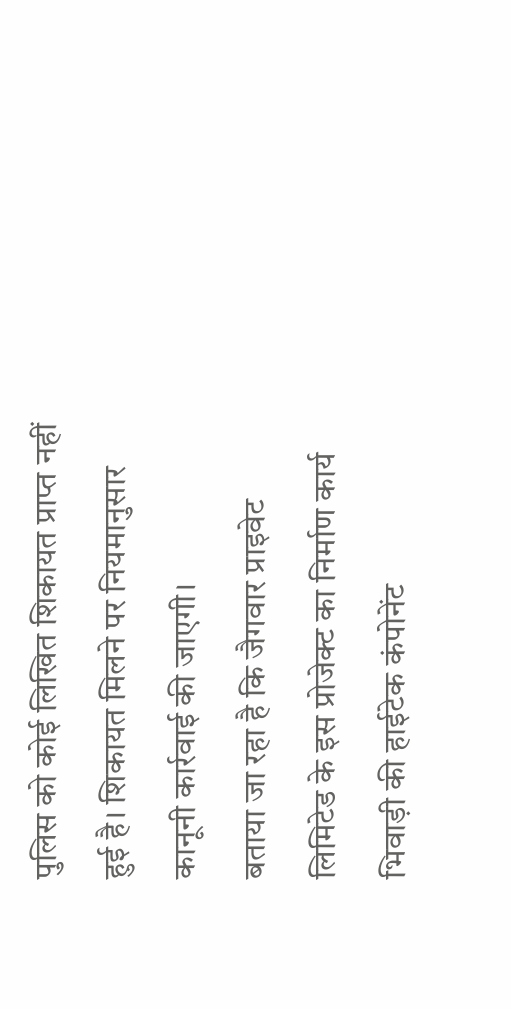पुलिस को कोई लिखित शिकायत प्राप्त नहीं हुई है। शिकायत मिलने पर नियमानुसार कानूनी कार्रवाई की जाएगी।
बताया जा रहा है कि जैगवार प्राइवेट लिमिटेड के इस प्रोजेक्ट का निर्माण कार्य भिवाड़ी की हाईटेक कंपोनेंट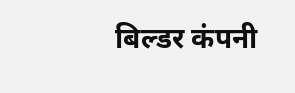बिल्डर कंपनी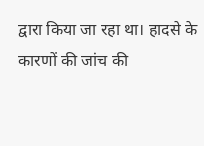द्वारा किया जा रहा था। हादसे के कारणों की जांच की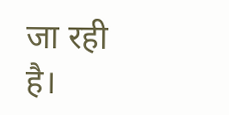जा रही है।